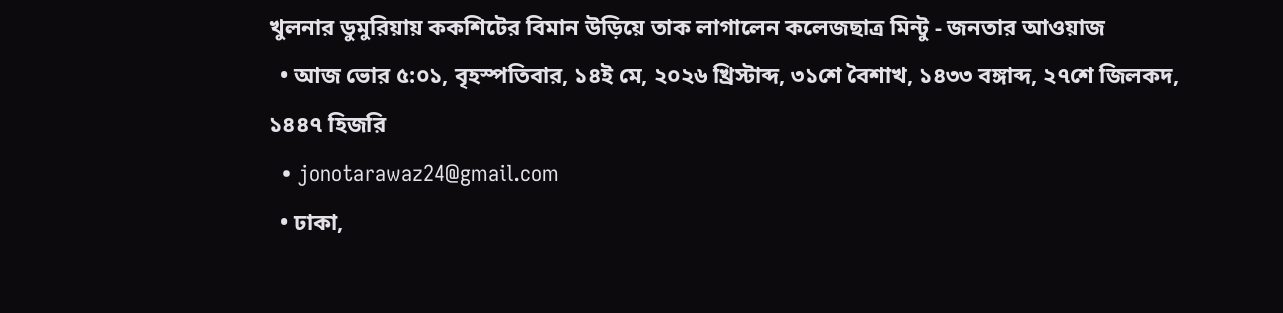খুলনার ডুমুরিয়ায় ককশিটের বিমান উড়িয়ে তাক লাগালেন কলেজছাত্র মিন্টু - জনতার আওয়াজ
  • আজ ভোর ৫:০১, বৃহস্পতিবার, ১৪ই মে, ২০২৬ খ্রিস্টাব্দ, ৩১শে বৈশাখ, ১৪৩৩ বঙ্গাব্দ, ২৭শে জিলকদ, ১৪৪৭ হিজরি
  • jonotarawaz24@gmail.com
  • ঢাকা,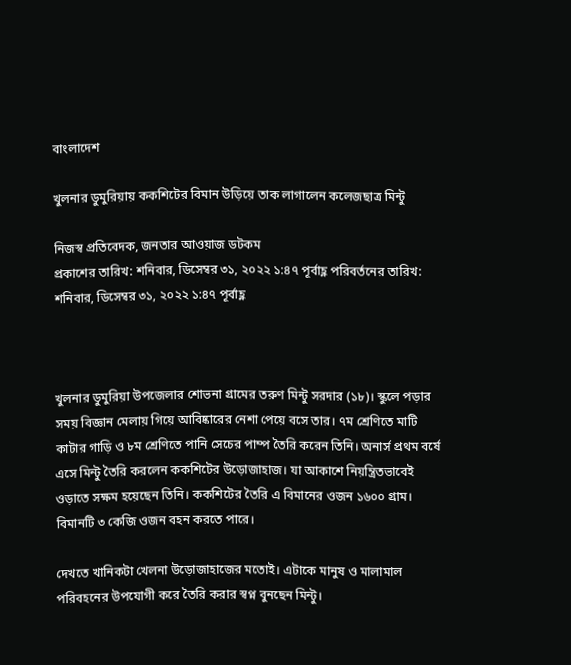বাংলাদেশ

খুলনার ডুমুরিয়ায় ককশিটের বিমান উড়িয়ে তাক লাগালেন কলেজছাত্র মিন্টু

নিজস্ব প্রতিবেদক, জনতার আওয়াজ ডটকম
প্রকাশের তারিখ: শনিবার, ডিসেম্বর ৩১, ২০২২ ১:৪৭ পূর্বাহ্ণ পরিবর্তনের তারিখ: শনিবার, ডিসেম্বর ৩১, ২০২২ ১:৪৭ পূর্বাহ্ণ



খুলনার ডুমুরিয়া উপজেলার শোভনা গ্রামের তরুণ মিন্টু সরদার (১৮)। স্কুলে পড়ার সময় বিজ্ঞান মেলায় গিয়ে আবিষ্কারের নেশা পেয়ে বসে তার। ৭ম শ্রেণিতে মাটি কাটার গাড়ি ও ৮ম শ্রেণিতে পানি সেচের পাম্প তৈরি করেন তিনি। অনার্স প্রথম বর্ষে এসে মিন্টু তৈরি করলেন ককশিটের উড়োজাহাজ। যা আকাশে নিয়ন্ত্রিতভাবেই ওড়াতে সক্ষম হয়েছেন তিনি। ককশিটের তৈরি এ বিমানের ওজন ১৬০০ গ্রাম। বিমানটি ৩ কেজি ওজন বহন করতে পারে।

দেখতে খানিকটা খেলনা উড়োজাহাজের মতোই। এটাকে মানুষ ও মালামাল পরিবহনের উপযোগী করে তৈরি করার স্বপ্ন বুনছেন মিন্টু।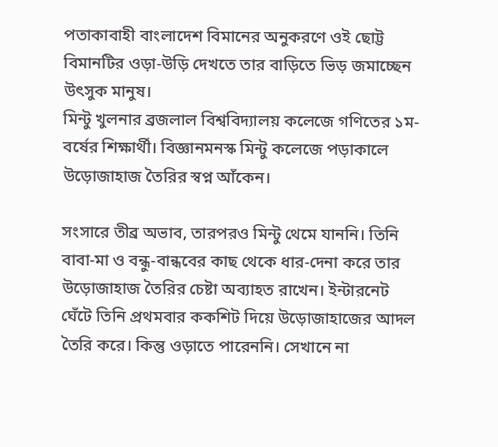পতাকাবাহী বাংলাদেশ বিমানের অনুকরণে ওই ছোট্ট বিমানটির ওড়া-উড়ি দেখতে তার বাড়িতে ভিড় জমাচ্ছেন উৎসুক মানুষ।
মিন্টু খুলনার ব্রজলাল বিশ্ববিদ্যালয় কলেজে গণিতের ১ম-বর্ষের শিক্ষার্থী। বিজ্ঞানমনস্ক মিন্টু কলেজে পড়াকালে উড়োজাহাজ তৈরির স্বপ্ন আঁকেন।

সংসারে তীব্র অভাব, তারপরও মিন্টু থেমে যাননি। তিনি বাবা-মা ও বন্ধু-বান্ধবের কাছ থেকে ধার-দেনা করে তার উড়োজাহাজ তৈরির চেষ্টা অব্যাহত রাখেন। ইন্টারনেট ঘেঁটে তিনি প্রথমবার ককশিট দিয়ে উড়োজাহাজের আদল তৈরি করে। কিন্তু ওড়াতে পারেননি। সেখানে না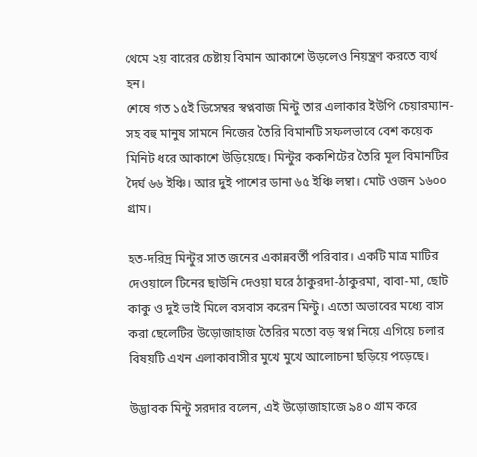থেমে ২য় বারের চেষ্টায় বিমান আকাশে উড়লেও নিয়ন্ত্রণ করতে ব্যর্থ হন।
শেষে গত ১৫ই ডিসেম্বর স্বপ্নবাজ মিন্টু তার এলাকার ইউপি চেয়ারম্যান-সহ বহু মানুষ সামনে নিজের তৈরি বিমানটি সফলভাবে বেশ কয়েক মিনিট ধরে আকাশে উড়িয়েছে। মিন্টুর ককশিটের তৈরি মূল বিমানটির দৈর্ঘ ৬৬ ইঞ্চি। আর দুই পাশের ডানা ৬৫ ইঞ্চি লম্বা। মোট ওজন ১৬০০ গ্রাম।

হত-দরিদ্র মিন্টুর সাত জনের একান্নবর্তী পরিবার। একটি মাত্র মাটির দেওয়ালে টিনের ছাউনি দেওয়া ঘরে ঠাকুরদা-ঠাকুরমা, বাবা-মা, ছোট কাকু ও দুই ভাই মিলে বসবাস করেন মিন্টু। এতো অভাবের মধ্যে বাস করা ছেলেটির উড়োজাহাজ তৈরির মতো বড় স্বপ্ন নিয়ে এগিয়ে চলার বিষয়টি এখন এলাকাবাসীর মুখে মুখে আলোচনা ছড়িয়ে পড়েছে।

উদ্ভাবক মিন্টু সরদার বলেন, এই উড়োজাহাজে ৯৪০ গ্রাম করে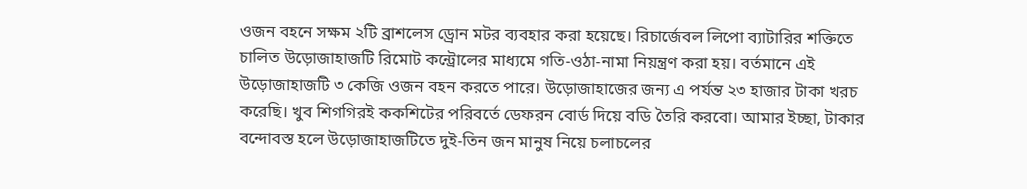ওজন বহনে সক্ষম ২টি ব্রাশলেস ড্রোন মটর ব্যবহার করা হয়েছে। রিচার্জেবল লিপো ব্যাটারির শক্তিতে চালিত উড়োজাহাজটি রিমোট কন্ট্রোলের মাধ্যমে গতি-ওঠা-নামা নিয়ন্ত্রণ করা হয়। বর্তমানে এই উড়োজাহাজটি ৩ কেজি ওজন বহন করতে পারে। উড়োজাহাজের জন্য এ পর্যন্ত ২৩ হাজার টাকা খরচ করেছি। খুব শিগগিরই ককশিটের পরিবর্তে ডেফরন বোর্ড দিয়ে বডি তৈরি করবো। আমার ইচ্ছা, টাকার বন্দোবস্ত হলে উড়োজাহাজটিতে দুই-তিন জন মানুষ নিয়ে চলাচলের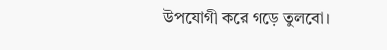উপযোগী করে গড়ে তুলবো।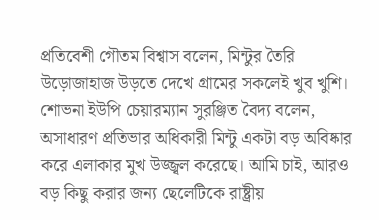প্রতিবেশী গৌতম বিশ্বাস বলেন, মিন্টুর তৈরি উড়োজাহাজ উড়তে দেখে গ্রামের সকলেই খুব খুশি।
শোভনা ইউপি চেয়ারম্যান সুরঞ্জিত বৈদ্য বলেন, অসাধারণ প্রতিভার অধিকারী মিন্টু একটা বড় অবিষ্কার করে এলাকার মুখ উজ্জ্বল করেছে। আমি চাই, আরও বড় কিছু করার জন্য ছেলেটিকে রাষ্ট্রীয়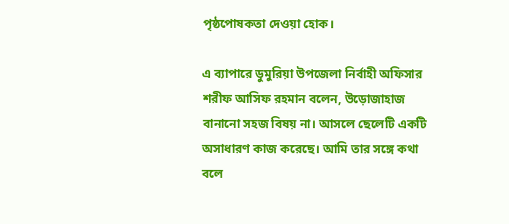পৃষ্ঠপোষকতা দেওয়া হোক।

এ ব্যাপারে ডুমুরিয়া উপজেলা নির্বাহী অফিসার শরীফ আসিফ রহমান বলেন, উড়োজাহাজ বানানো সহজ বিষয় না। আসলে ছেলেটি একটি অসাধারণ কাজ করেছে। আমি তার সঙ্গে কথা বলে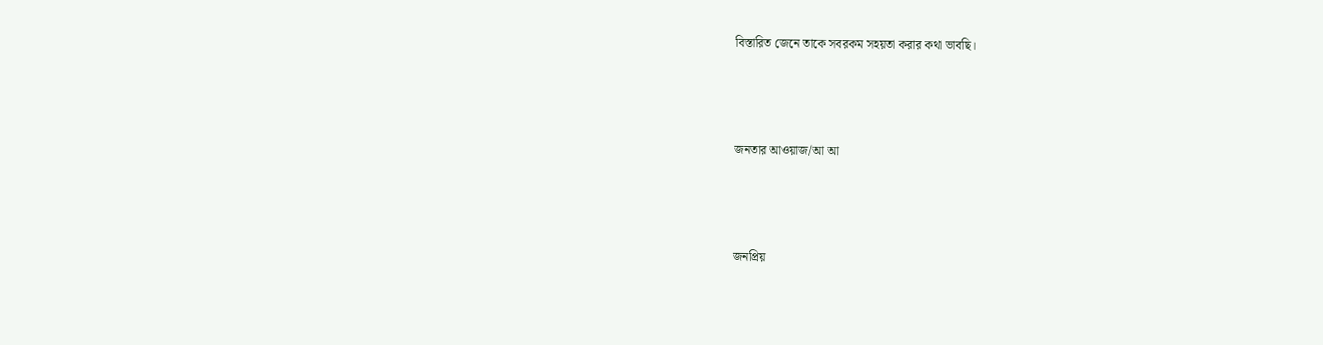বিস্তারিত জেনে তাকে সবরকম সহয়তা করার কথা ভাবছি।



জনতার আওয়াজ/আ আ



জনপ্রিয়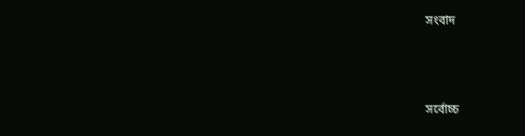সংবাদ



সর্বোচ্চ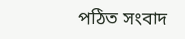পঠিত সংবাদ